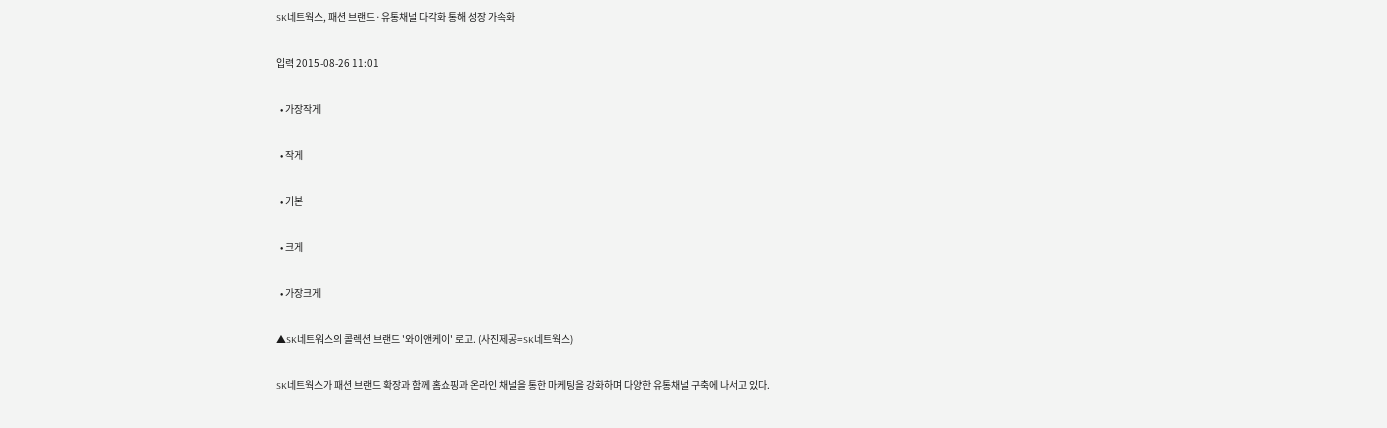SK네트웍스, 패션 브랜드·유통채널 다각화 통해 성장 가속화

입력 2015-08-26 11:01

  • 가장작게

  • 작게

  • 기본

  • 크게

  • 가장크게

▲SK네트워스의 콜렉션 브랜드 '와이앤케이' 로고. (사진제공=SK네트웍스)

SK네트웍스가 패션 브랜드 확장과 함께 홈쇼핑과 온라인 채널을 통한 마케팅을 강화하며 다양한 유통채널 구축에 나서고 있다.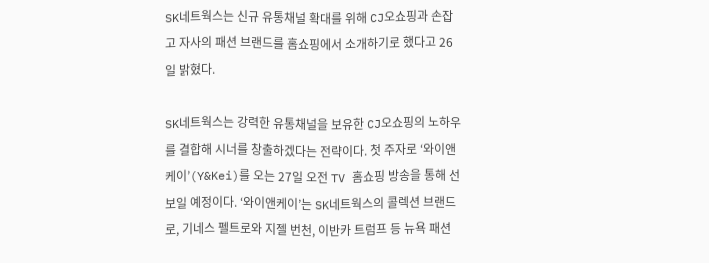SK네트웍스는 신규 유통채널 확대를 위해 CJ오쇼핑과 손잡고 자사의 패션 브랜드를 홈쇼핑에서 소개하기로 했다고 26일 밝혔다.

SK네트웍스는 강력한 유통채널을 보유한 CJ오쇼핑의 노하우를 결합해 시너를 창출하겠다는 전략이다. 첫 주자로 ‘와이앤케이’(Y&Kei)를 오는 27일 오전 TV 홈쇼핑 방송을 통해 선보일 예정이다. ‘와이앤케이’는 SK네트웍스의 콜렉션 브랜드로, 기네스 펠트로와 지젤 번천, 이반카 트럼프 등 뉴욕 패션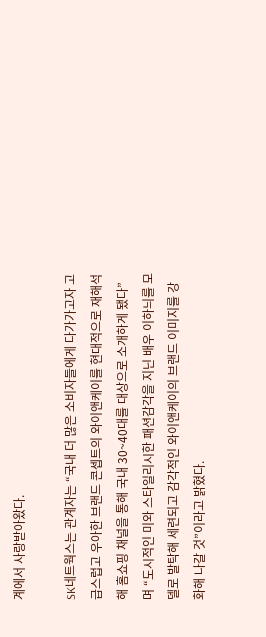계에서 사랑받아왔다.

SK네트웍스는 관계자는 “국내 더 많은 소비자들에게 다가가고자 고급스럽고 우아한 브랜드 콘셉트의 와이앤케이를 현대적으로 재해석해 홈쇼핑 채널을 통해 국내 30~40대를 대상으로 소개하게 됐다”며 “도시적인 미와 스타일리시한 패션감각을 지닌 배우 이하늬를 모델로 발탁해 세련되고 감각적인 와이앤케이의 브랜드 이미지를 강화해 나갈 것”이라고 밝혔다.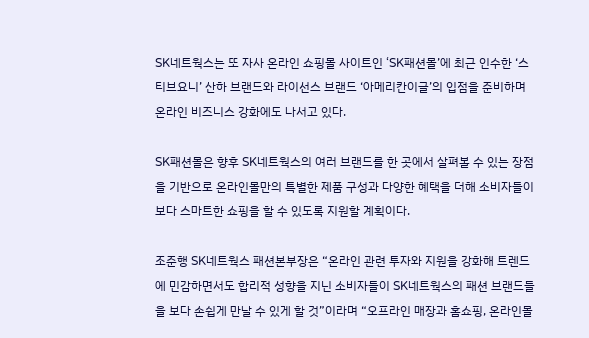SK네트웍스는 또 자사 온라인 쇼핑몰 사이트인 ‘SK패션몰’에 최근 인수한 ‘스티브요니’ 산하 브랜드와 라이선스 브랜드 ‘아메리칸이글’의 입점을 준비하며 온라인 비즈니스 강화에도 나서고 있다.

SK패션몰은 향후 SK네트웍스의 여러 브랜드를 한 곳에서 살펴볼 수 있는 장점을 기반으로 온라인몰만의 특별한 제품 구성과 다양한 혜택을 더해 소비자들이 보다 스마트한 쇼핑을 할 수 있도록 지원할 계획이다.

조준행 SK네트웍스 패션본부장은 “온라인 관련 투자와 지원을 강화해 트렌드에 민감하면서도 합리적 성향을 지닌 소비자들이 SK네트웍스의 패션 브랜드들을 보다 손쉽게 만날 수 있게 할 것”이라며 “오프라인 매장과 홈쇼핑, 온라인몰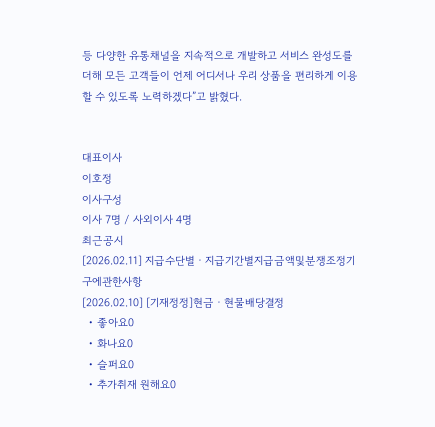등 다양한 유통채널을 지속적으로 개발하고 서비스 완성도를 더해 모든 고객들이 언제 어디서나 우리 상품을 편리하게 이용할 수 있도록 노력하겠다”고 밝혔다.


대표이사
이호정
이사구성
이사 7명 / 사외이사 4명
최근공시
[2026.02.11] 지급수단별ㆍ지급기간별지급금액및분쟁조정기구에관한사항
[2026.02.10] [기재정정]현금ㆍ현물배당결정
  • 좋아요0
  • 화나요0
  • 슬퍼요0
  • 추가취재 원해요0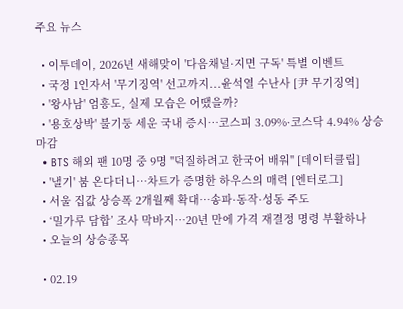주요 뉴스

  • 이투데이, 2026년 새해맞이 '다음채널·지면 구독' 특별 이벤트
  • 국정 1인자서 '무기징역' 선고까지...윤석열 수난사 [尹 무기징역]
  • '왕사남' 엄흥도, 실제 모습은 어땠을까?
  • '용호상박' 불기둥 세운 국내 증시…코스피 3.09%·코스닥 4.94% 상승 마감
  • BTS 해외 팬 10명 중 9명 "덕질하려고 한국어 배워" [데이터클립]
  • '낼기' 붐 온다더니⋯차트가 증명한 하우스의 매력 [엔터로그]
  • 서울 집값 상승폭 2개월째 확대⋯송파·동작·성동 주도
  • ‘밀가루 담합’ 조사 막바지…20년 만에 가격 재결정 명령 부활하나
  • 오늘의 상승종목

  • 02.19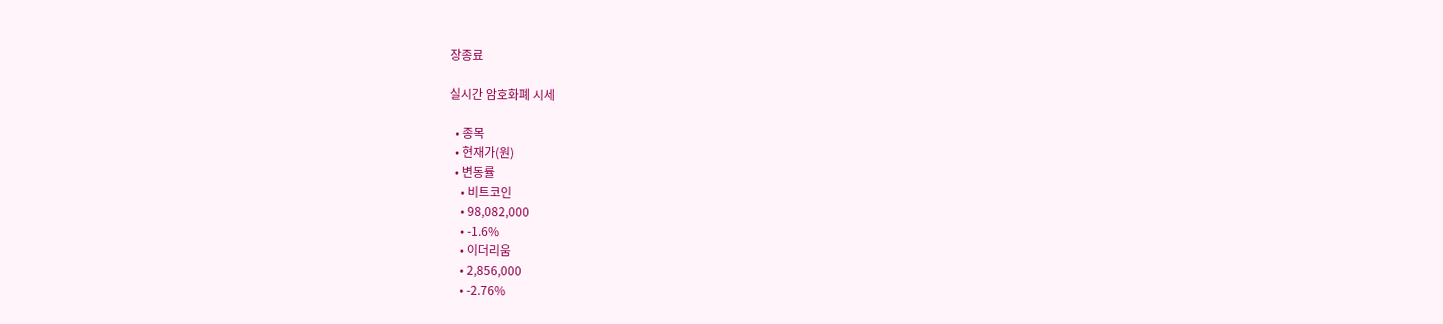장종료

실시간 암호화폐 시세

  • 종목
  • 현재가(원)
  • 변동률
    • 비트코인
    • 98,082,000
    • -1.6%
    • 이더리움
    • 2,856,000
    • -2.76%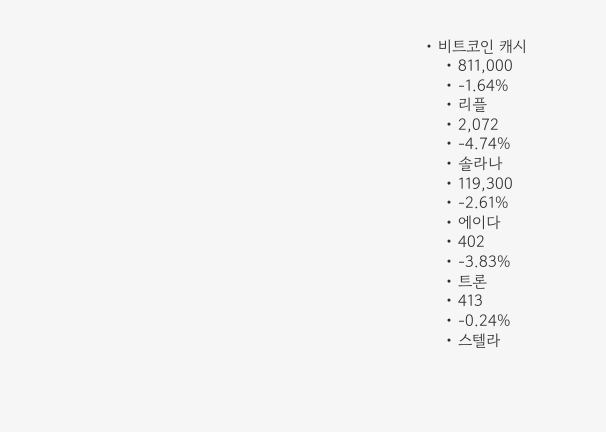• 비트코인 캐시
    • 811,000
    • -1.64%
    • 리플
    • 2,072
    • -4.74%
    • 솔라나
    • 119,300
    • -2.61%
    • 에이다
    • 402
    • -3.83%
    • 트론
    • 413
    • -0.24%
    • 스텔라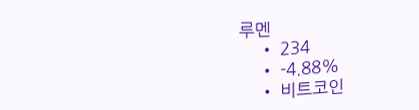루멘
    • 234
    • -4.88%
    • 비트코인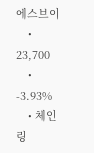에스브이
    • 23,700
    • -3.93%
    • 체인링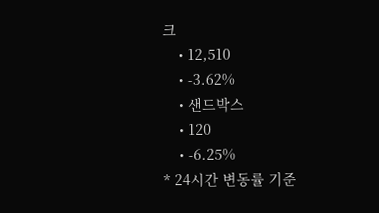크
    • 12,510
    • -3.62%
    • 샌드박스
    • 120
    • -6.25%
* 24시간 변동률 기준